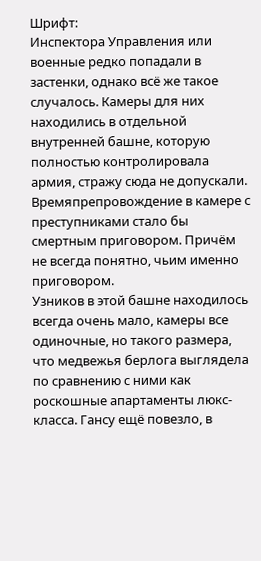Шрифт:
Инспектора Управления или военные редко попадали в застенки, однако всё же такое случалось. Камеры для них находились в отдельной внутренней башне, которую полностью контролировала армия, стражу сюда не допускали. Времяпрепровождение в камере с преступниками стало бы смертным приговором. Причём не всегда понятно, чьим именно приговором.
Узников в этой башне находилось всегда очень мало, камеры все одиночные, но такого размера, что медвежья берлога выглядела по сравнению с ними как роскошные апартаменты люкс-класса. Гансу ещё повезло, в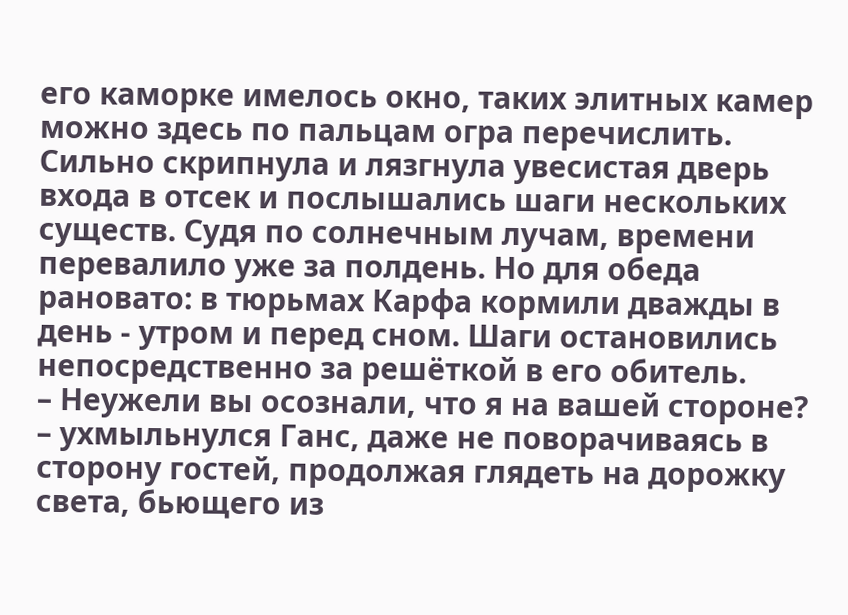его каморке имелось окно, таких элитных камер можно здесь по пальцам огра перечислить.
Сильно скрипнула и лязгнула увесистая дверь входа в отсек и послышались шаги нескольких существ. Судя по солнечным лучам, времени перевалило уже за полдень. Но для обеда рановато: в тюрьмах Карфа кормили дважды в день - утром и перед сном. Шаги остановились непосредственно за решёткой в его обитель.
– Неужели вы осознали, что я на вашей стороне?
– ухмыльнулся Ганс, даже не поворачиваясь в сторону гостей, продолжая глядеть на дорожку света, бьющего из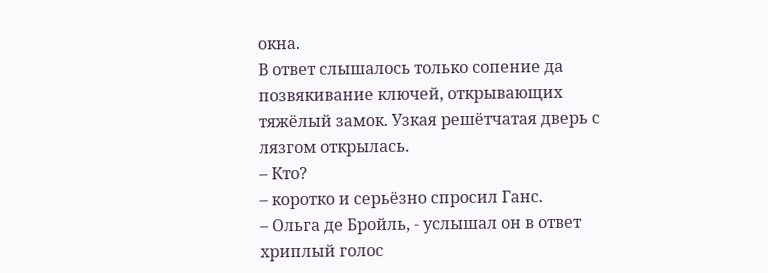окна.
В ответ слышалось только сопение да позвякивание ключей, открывающих тяжёлый замок. Узкая решётчатая дверь с лязгом открылась.
– Кто?
– коротко и серьёзно спросил Ганс.
– Ольга де Бройль, - услышал он в ответ хриплый голос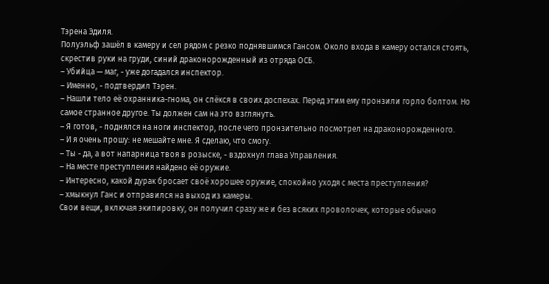Тэрена Эдиля.
Полуэльф зашёл в камеру и сел рядом с резко поднявшимся Гансом. Около входа в камеру остался стоять, скрестив руки на груди, синий драконорожденный из отряда ОСБ.
– Убийца — маг, - уже догадался инспектор.
– Именно, - подтвердил Тэрен.
– Нашли тело её охранника-гнома, он спёкся в своих доспехах. Перед этим ему пронзили горло болтом. Но самое странное другое. Ты должен сам на это взглянуть.
– Я готов, - поднялся на ноги инспектор, после чего пронзительно посмотрел на драконорожденного.
– И я очень прошу: не мешайте мне. Я сделаю, что смогу.
– Ты - да, а вот напарница твоя в розыске, - вздохнул глава Управления.
– На месте преступления найдено её оружие.
– Интересно, какой дурак бросает своё хорошее оружие, спокойно уходя с места преступления?
– хмыкнул Ганс и отправился на выход из камеры.
Свои вещи, включая экипировку, он получил сразу же и без всяких проволочек, которые обычно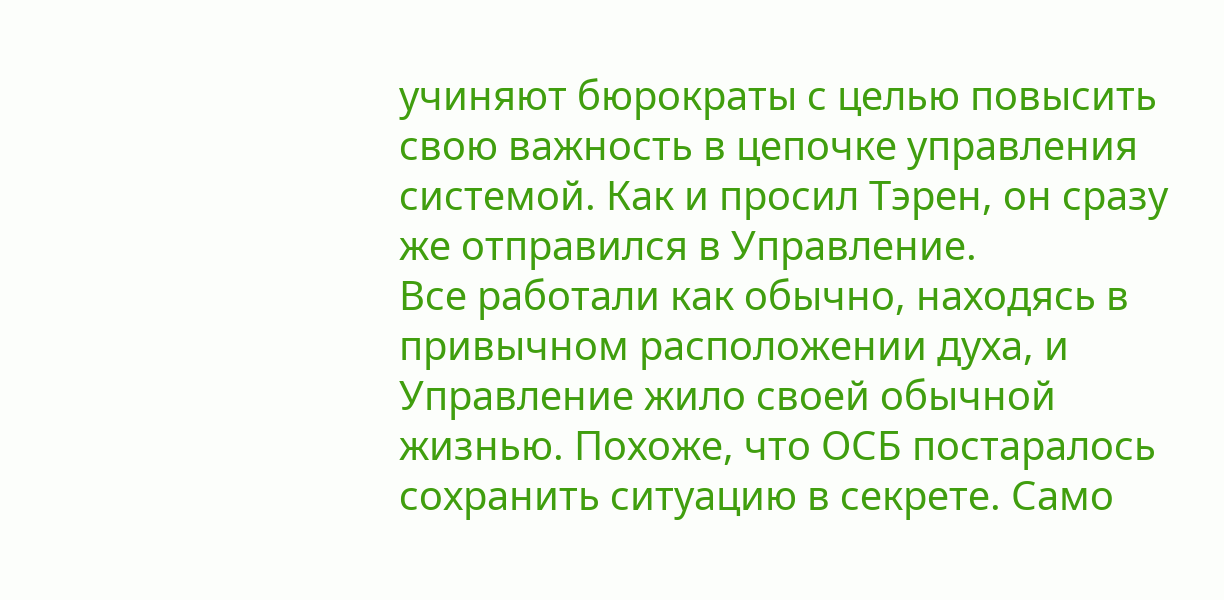учиняют бюрократы с целью повысить свою важность в цепочке управления системой. Как и просил Тэрен, он сразу же отправился в Управление.
Все работали как обычно, находясь в привычном расположении духа, и Управление жило своей обычной жизнью. Похоже, что ОСБ постаралось сохранить ситуацию в секрете. Само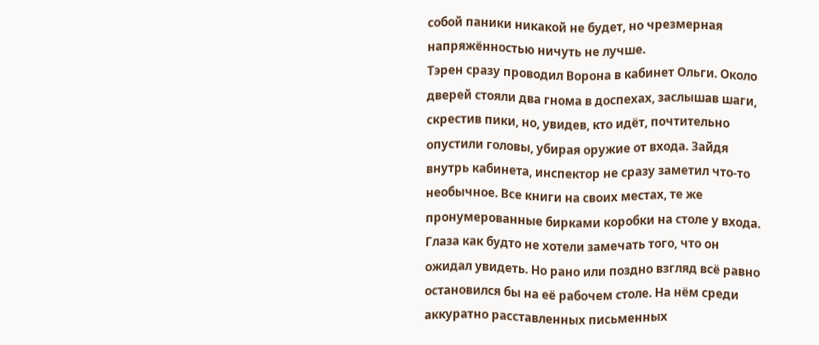собой паники никакой не будет, но чрезмерная напряжённостью ничуть не лучше.
Тэрен сразу проводил Ворона в кабинет Ольги. Около дверей стояли два гнома в доспехах, заслышав шаги, скрестив пики, но, увидев, кто идёт, почтительно опустили головы, убирая оружие от входа. Зайдя внутрь кабинета, инспектор не сразу заметил что-то необычное. Все книги на своих местах, те же пронумерованные бирками коробки на столе у входа.
Глаза как будто не хотели замечать того, что он ожидал увидеть. Но рано или поздно взгляд всё равно остановился бы на её рабочем столе. На нём среди аккуратно расставленных письменных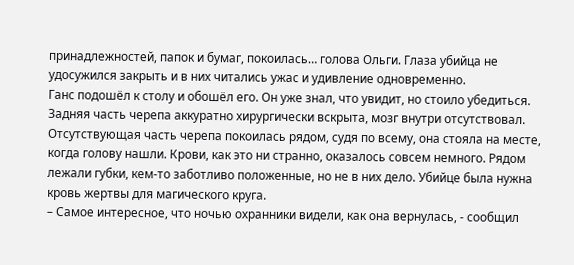принадлежностей, папок и бумаг, покоилась… голова Ольги. Глаза убийца не удосужился закрыть и в них читались ужас и удивление одновременно.
Ганс подошёл к столу и обошёл его. Он уже знал, что увидит, но стоило убедиться. Задняя часть черепа аккуратно хирургически вскрыта, мозг внутри отсутствовал. Отсутствующая часть черепа покоилась рядом, судя по всему, она стояла на месте, когда голову нашли. Крови, как это ни странно, оказалось совсем немного. Рядом лежали губки, кем-то заботливо положенные, но не в них дело. Убийце была нужна кровь жертвы для магического круга.
– Самое интересное, что ночью охранники видели, как она вернулась, - сообщил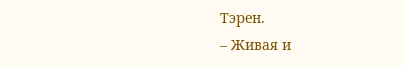Тэрен.
– Живая и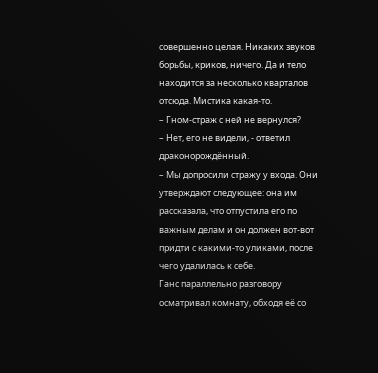совершенно целая. Никаких звуков борьбы, криков, ничего. Да и тело находится за несколько кварталов отсюда. Мистика какая-то.
– Гном-страж с ней не вернулся?
– Нет, его не видели, - ответил драконорождённый.
– Мы допросили стражу у входа. Они утверждают следующее: она им рассказала, что отпустила его по важным делам и он должен вот-вот придти с какими-то уликами, после чего удалилась к себе.
Ганс параллельно разговору осматривал комнату, обходя её со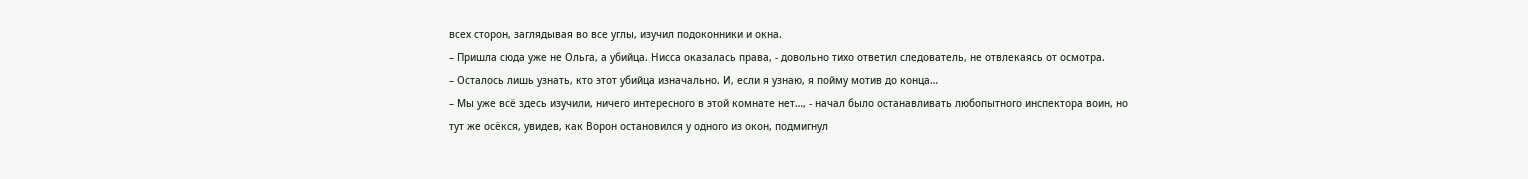всех сторон, заглядывая во все углы, изучил подоконники и окна.
– Пришла сюда уже не Ольга, а убийца. Нисса оказалась права, - довольно тихо ответил следователь, не отвлекаясь от осмотра.
– Осталось лишь узнать, кто этот убийца изначально. И, если я узнаю, я пойму мотив до конца…
– Мы уже всё здесь изучили, ничего интересного в этой комнате нет…, - начал было останавливать любопытного инспектора воин, но тут же осёкся, увидев, как Ворон остановился у одного из окон, подмигнул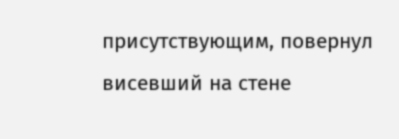присутствующим, повернул висевший на стене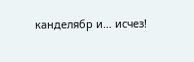канделябр и… исчез!